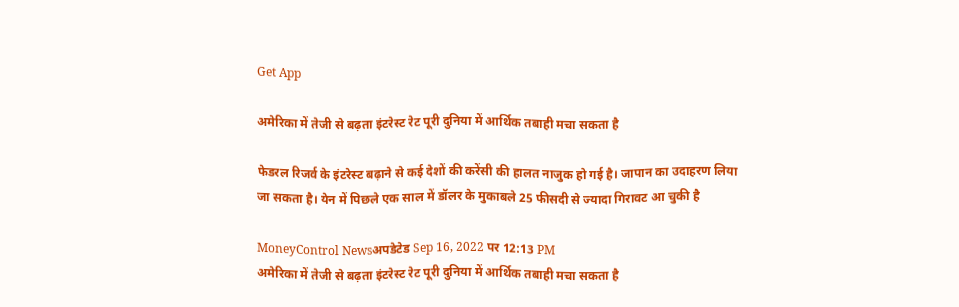Get App

अमेरिका में तेजी से बढ़ता इंटरेस्ट रेट पूरी दुनिया में आर्थिक तबाही मचा सकता है

फेडरल रिजर्व के इंटरेस्ट बढ़ाने से कई देशों की करेंसी की हालत नाजुक हो गई है। जापान का उदाहरण लिया जा सकता है। येन में पिछले एक साल में डॉलर के मुकाबले 25 फीसदी से ज्यादा गिरावट आ चुकी है

MoneyControl Newsअपडेटेड Sep 16, 2022 पर 12:13 PM
अमेरिका में तेजी से बढ़ता इंटरेस्ट रेट पूरी दुनिया में आर्थिक तबाही मचा सकता है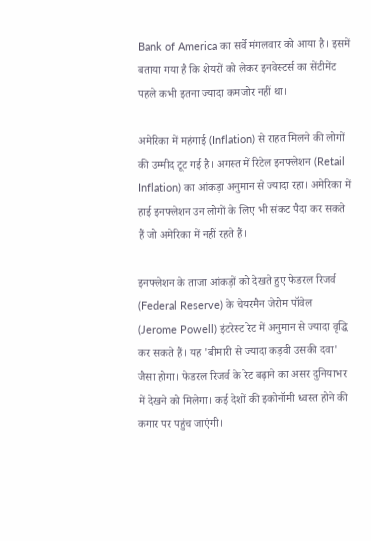Bank of America का सर्वे मंगलवार को आया है। इसमें बताया गया है कि शेयरों को लेकर इनवेस्टर्स का सेंटीमेंट पहले कभी इतना ज्यादा कमजोर नहीं था।

अमेरिका में महंगाई (Inflation) से राहत मिलने की लोगों की उम्मीद टूट गई है। अगस्त में रिटेल इनफ्लेशन (Retail Inflation) का आंकड़ा अनुमान से ज्यादा रहा। अमेरिका में हाई इनफ्लेशन उन लोगों के लिए भी संकट पैदा कर सकते हैं जो अमेरिका में नहीं रहते हैं।

इनफ्लेशन के ताजा आंकड़ों को देखते हुए फेडरल रिजर्व (Federal Reserve) के चेयरमैन जेरोम पॉवेल (Jerome Powell) इंटरेस्ट रेट में अनुमान से ज्यादा वृद्धि कर सकते हैं। यह 'बीमारी से ज्यादा कड़वी उसकी दवा' जैसा होगा। फेडरल रिजर्व के रेट बढ़ाने का असर दुनियाभर में देखने को मिलेगा। कई देशों की इकोनॉमी ध्वस्त होने की कगार पर पहुंच जाएंगी।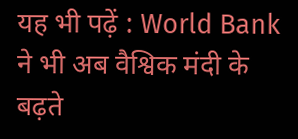यह भी पढ़ें : World Bank ने भी अब वैश्विक मंदी के बढ़ते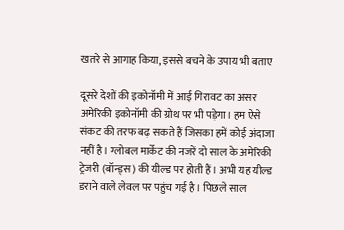खतरे से आगाह किया, इससे बचने के उपाय भी बताए

दूसरे देशों की इकोनॉमी में आई गिरावट का असर अमेरिकी इकोनॉमी की ग्रोथ पर भी पड़ेगा। हम ऐसे संकट की तरफ बढ़ सकते हैं जिसका हमें कोई अंदाजा नहीं है। ग्लोबल मार्केट की नजरें दो साल के अमेरिकी ट्रेजरी (बॉन्ड्स) की यील्ड पर होती हैं। अभी यह यील्ड डराने वाले लेवल पर पहुंच गई है। पिछले साल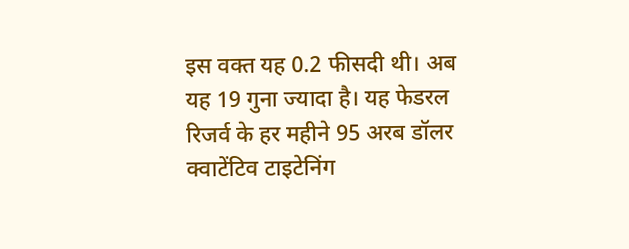इस वक्त यह 0.2 फीसदी थी। अब यह 19 गुना ज्यादा है। यह फेडरल रिजर्व के हर महीने 95 अरब डॉलर क्वाटेंटिव टाइटेनिंग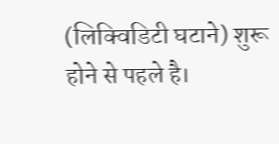(लिक्विडिटी घटाने) शुरू होने से पहले है।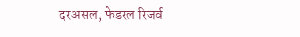दरअसल, फेडरल रिजर्व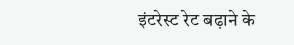इंटरेस्ट रेट बढ़ाने के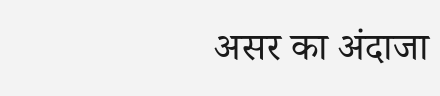असर का अंदाजा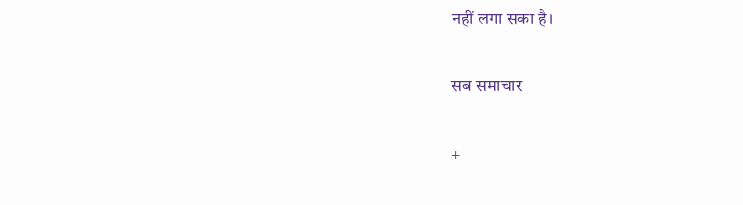नहीं लगा सका है।

सब समाचार

+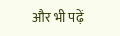और भी पढ़ें